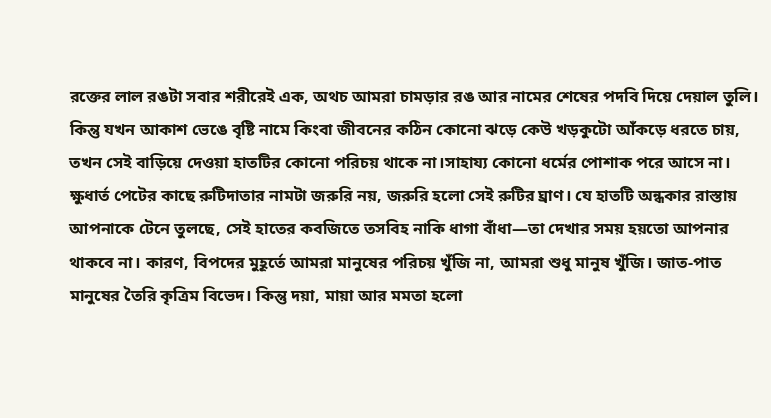রক্তের লাল রঙটা সবার শরীরেই এক, অথচ আমরা চামড়ার রঙ আর নামের শেষের পদবি দিয়ে দেয়াল তুলি। কিন্তু যখন আকাশ ভেঙে বৃষ্টি নামে কিংবা জীবনের কঠিন কোনো ঝড়ে কেউ খড়কুটো আঁকড়ে ধরতে চায়, তখন সেই বাড়িয়ে দেওয়া হাতটির কোনো পরিচয় থাকে না।সাহায্য কোনো ধর্মের পোশাক পরে আসে না। ক্ষুধার্ত পেটের কাছে রুটিদাতার নামটা জরুরি নয়, জরুরি হলো সেই রুটির ঘ্রাণ। যে হাতটি অন্ধকার রাস্তায় আপনাকে টেনে তুলছে, সেই হাতের কবজিতে তসবিহ নাকি ধাগা বাঁধা—তা দেখার সময় হয়তো আপনার থাকবে না। কারণ, বিপদের মুহূর্তে আমরা মানুষের পরিচয় খুঁজি না, আমরা শুধু মানুষ খুঁজি। জাত-পাত মানুষের তৈরি কৃত্রিম বিভেদ। কিন্তু দয়া, মায়া আর মমতা হলো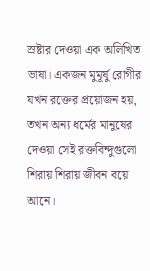স্রষ্টার দেওয়া এক অলিখিত ভাষা। একজন মুমূর্ষু রোগীর যখন রক্তের প্রয়োজন হয়, তখন অন্য ধর্মের মানুষের দেওয়া সেই রক্তবিন্দুগুলো শিরায় শিরায় জীবন বয়ে আনে।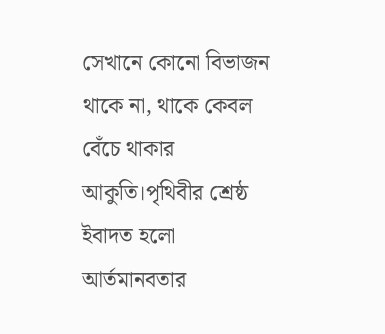সেখানে কোনো বিভাজন থাকে না, থাকে কেবল বেঁচে থাকার আকুতি।পৃথিবীর শ্রেষ্ঠ ইবাদত হলো আর্তমানবতার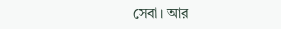সেবা। আর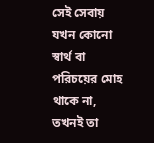সেই সেবায় যখন কোনো স্বার্থ বা পরিচয়ের মোহ থাকে না, তখনই তা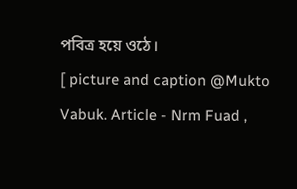পবিত্র হয়ে ওঠে।
[ picture and caption @Mukto Vabuk. Article - Nrm Fuad ,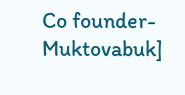Co founder- Muktovabuk]